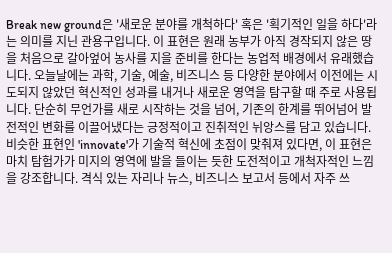Break new ground은 '새로운 분야를 개척하다' 혹은 '획기적인 일을 하다'라는 의미를 지닌 관용구입니다. 이 표현은 원래 농부가 아직 경작되지 않은 땅을 처음으로 갈아엎어 농사를 지을 준비를 한다는 농업적 배경에서 유래했습니다. 오늘날에는 과학, 기술, 예술, 비즈니스 등 다양한 분야에서 이전에는 시도되지 않았던 혁신적인 성과를 내거나 새로운 영역을 탐구할 때 주로 사용됩니다. 단순히 무언가를 새로 시작하는 것을 넘어, 기존의 한계를 뛰어넘어 발전적인 변화를 이끌어냈다는 긍정적이고 진취적인 뉘앙스를 담고 있습니다. 비슷한 표현인 'innovate'가 기술적 혁신에 초점이 맞춰져 있다면, 이 표현은 마치 탐험가가 미지의 영역에 발을 들이는 듯한 도전적이고 개척자적인 느낌을 강조합니다. 격식 있는 자리나 뉴스, 비즈니스 보고서 등에서 자주 쓰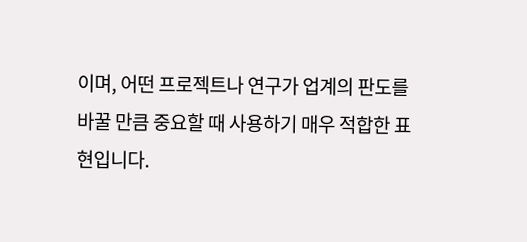이며, 어떤 프로젝트나 연구가 업계의 판도를 바꿀 만큼 중요할 때 사용하기 매우 적합한 표현입니다.